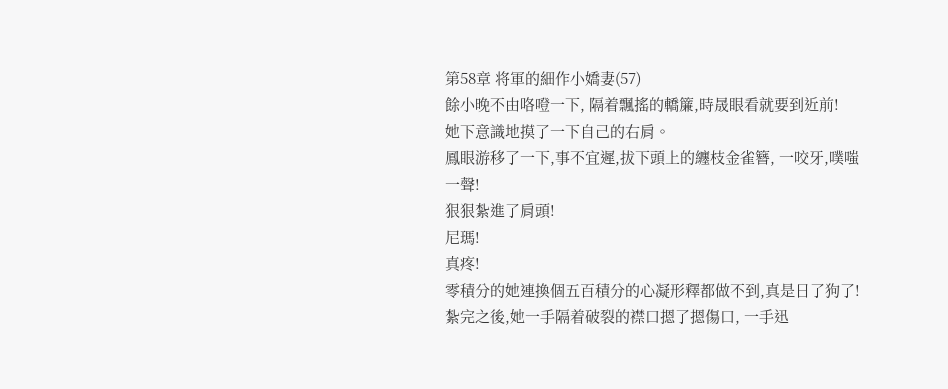第58章 将軍的細作小嬌妻(57)
餘小晚不由咯噔一下, 隔着飄搖的轎簾,時晟眼看就要到近前!
她下意識地摸了一下自己的右肩。
鳳眼游移了一下,事不宜遲,拔下頭上的纏枝金雀簪, 一咬牙,噗嗤一聲!
狠狠紮進了肩頭!
尼瑪!
真疼!
零積分的她連換個五百積分的心凝形釋都做不到,真是日了狗了!
紮完之後,她一手隔着破裂的襟口摁了摁傷口, 一手迅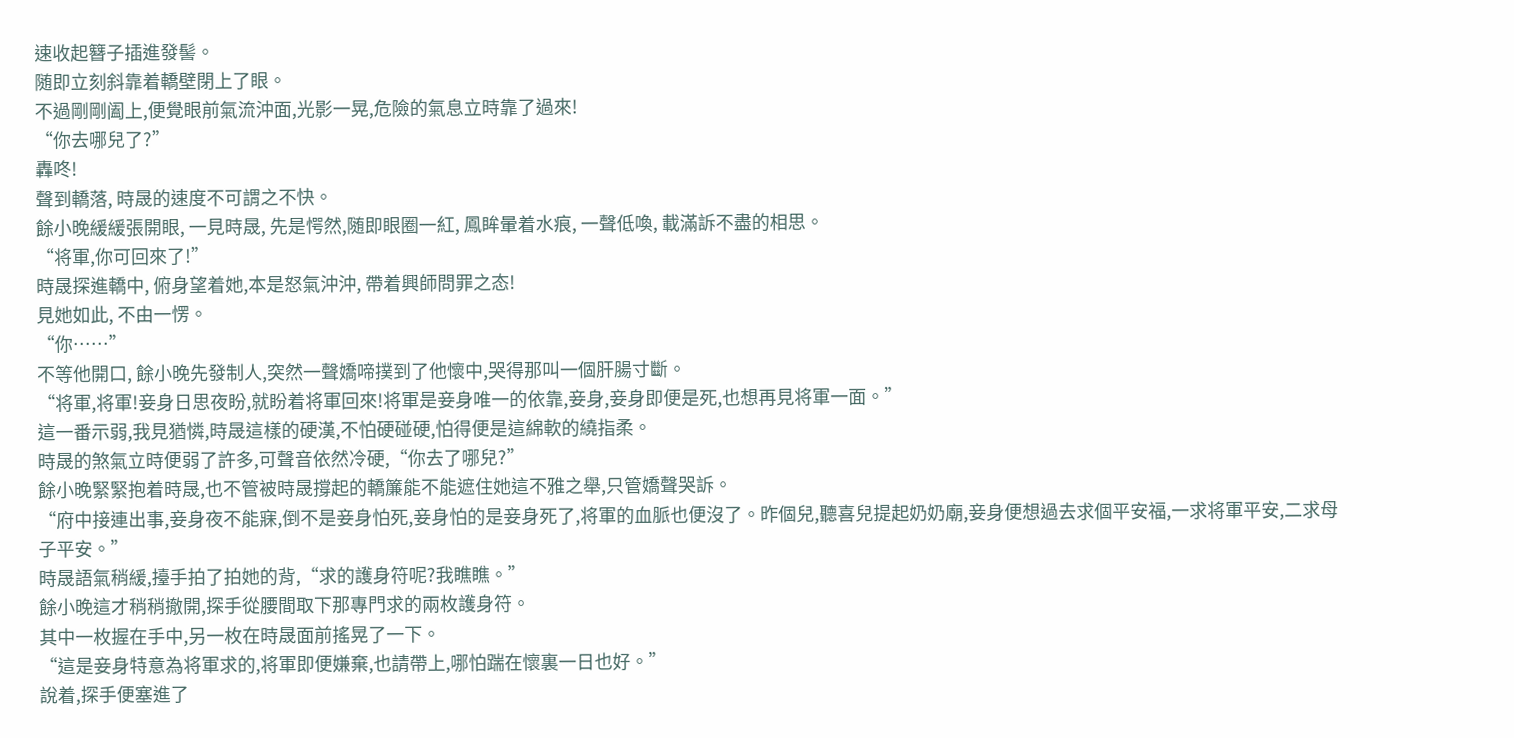速收起簪子插進發髻。
随即立刻斜靠着轎壁閉上了眼。
不過剛剛阖上,便覺眼前氣流沖面,光影一晃,危險的氣息立時靠了過來!
“你去哪兒了?”
轟咚!
聲到轎落, 時晟的速度不可謂之不快。
餘小晚緩緩張開眼, 一見時晟, 先是愕然,随即眼圈一紅, 鳳眸暈着水痕, 一聲低喚, 載滿訴不盡的相思。
“将軍,你可回來了!”
時晟探進轎中, 俯身望着她,本是怒氣沖沖, 帶着興師問罪之态!
見她如此, 不由一愣。
“你……”
不等他開口, 餘小晚先發制人,突然一聲嬌啼撲到了他懷中,哭得那叫一個肝腸寸斷。
“将軍,将軍!妾身日思夜盼,就盼着将軍回來!将軍是妾身唯一的依靠,妾身,妾身即便是死,也想再見将軍一面。”
這一番示弱,我見猶憐,時晟這樣的硬漢,不怕硬碰硬,怕得便是這綿軟的繞指柔。
時晟的煞氣立時便弱了許多,可聲音依然冷硬,“你去了哪兒?”
餘小晚緊緊抱着時晟,也不管被時晟撐起的轎簾能不能遮住她這不雅之舉,只管嬌聲哭訴。
“府中接連出事,妾身夜不能寐,倒不是妾身怕死,妾身怕的是妾身死了,将軍的血脈也便沒了。昨個兒,聽喜兒提起奶奶廟,妾身便想過去求個平安福,一求将軍平安,二求母子平安。”
時晟語氣稍緩,擡手拍了拍她的背,“求的護身符呢?我瞧瞧。”
餘小晚這才稍稍撤開,探手從腰間取下那專門求的兩枚護身符。
其中一枚握在手中,另一枚在時晟面前搖晃了一下。
“這是妾身特意為将軍求的,将軍即便嫌棄,也請帶上,哪怕踹在懷裏一日也好。”
說着,探手便塞進了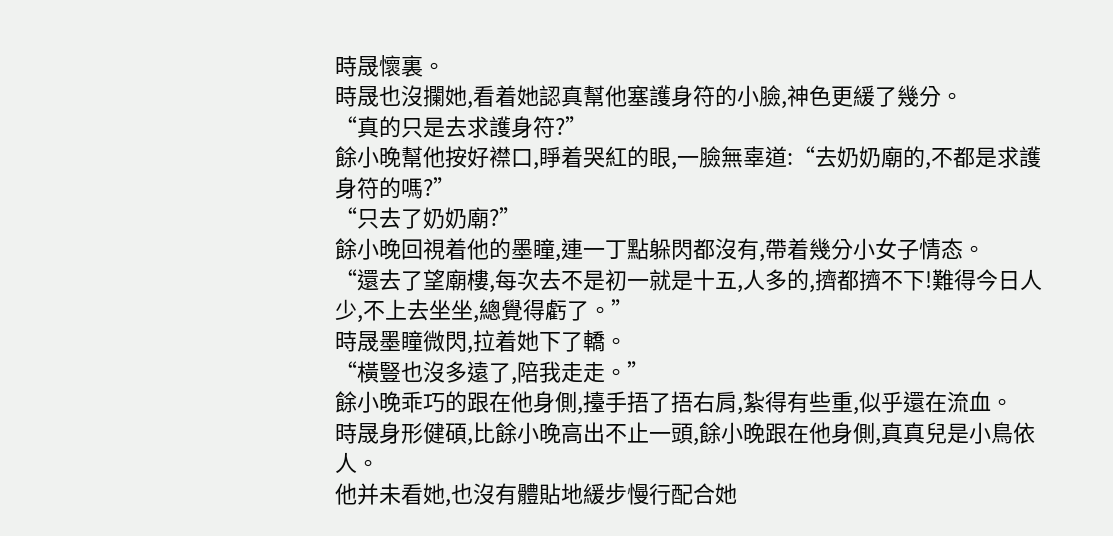時晟懷裏。
時晟也沒攔她,看着她認真幫他塞護身符的小臉,神色更緩了幾分。
“真的只是去求護身符?”
餘小晚幫他按好襟口,睜着哭紅的眼,一臉無辜道:“去奶奶廟的,不都是求護身符的嗎?”
“只去了奶奶廟?”
餘小晚回視着他的墨瞳,連一丁點躲閃都沒有,帶着幾分小女子情态。
“還去了望廟樓,每次去不是初一就是十五,人多的,擠都擠不下!難得今日人少,不上去坐坐,總覺得虧了。”
時晟墨瞳微閃,拉着她下了轎。
“橫豎也沒多遠了,陪我走走。”
餘小晚乖巧的跟在他身側,擡手捂了捂右肩,紮得有些重,似乎還在流血。
時晟身形健碩,比餘小晚高出不止一頭,餘小晚跟在他身側,真真兒是小鳥依人。
他并未看她,也沒有體貼地緩步慢行配合她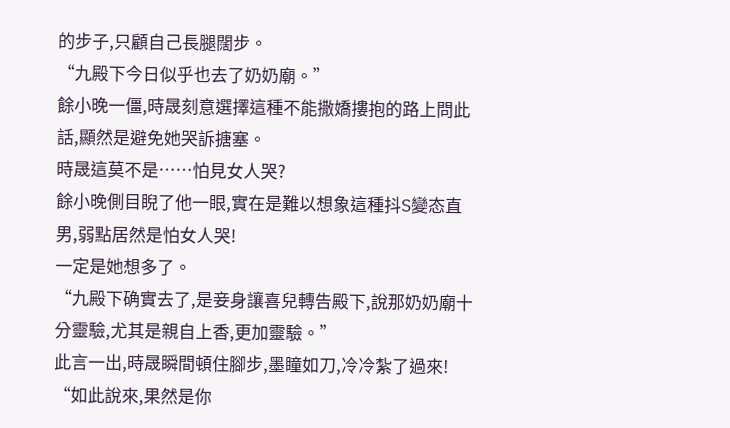的步子,只顧自己長腿闊步。
“九殿下今日似乎也去了奶奶廟。”
餘小晚一僵,時晟刻意選擇這種不能撒嬌摟抱的路上問此話,顯然是避免她哭訴搪塞。
時晟這莫不是……怕見女人哭?
餘小晚側目睨了他一眼,實在是難以想象這種抖S變态直男,弱點居然是怕女人哭!
一定是她想多了。
“九殿下确實去了,是妾身讓喜兒轉告殿下,說那奶奶廟十分靈驗,尤其是親自上香,更加靈驗。”
此言一出,時晟瞬間頓住腳步,墨瞳如刀,冷冷紮了過來!
“如此說來,果然是你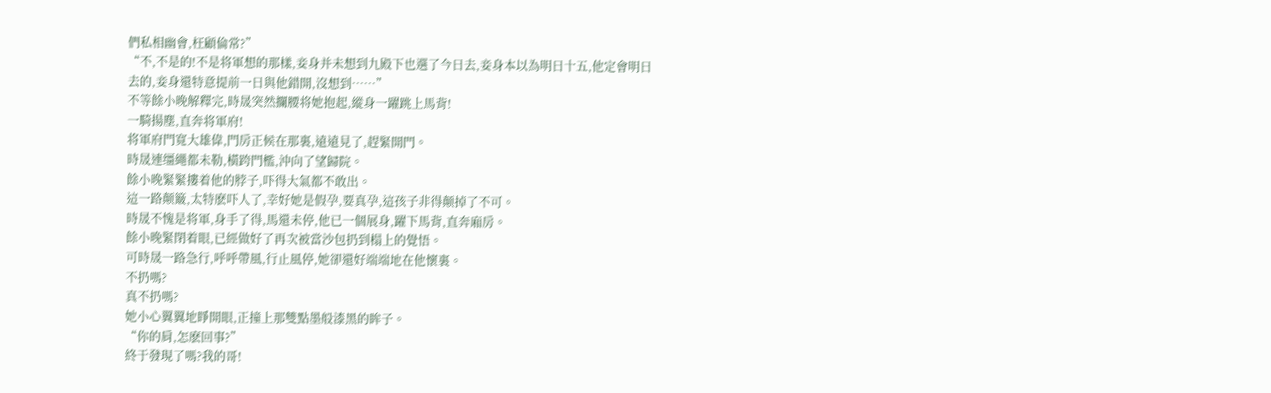們私相幽會,枉顧倫常?”
“不,不是的!不是将軍想的那樣,妾身并未想到九殿下也選了今日去,妾身本以為明日十五,他定會明日去的,妾身還特意提前一日與他錯開,沒想到……”
不等餘小晚解釋完,時晟突然攔腰将她抱起,縱身一躍跳上馬背!
一騎揚塵,直奔将軍府!
将軍府門寬大雄偉,門房正候在那裏,遠遠見了,趕緊開門。
時晟連缰繩都未勒,橫跨門檻,沖向了望歸院。
餘小晚緊緊摟着他的脖子,吓得大氣都不敢出。
這一路颠簸,太特麽吓人了,幸好她是假孕,要真孕,這孩子非得颠掉了不可。
時晟不愧是将軍,身手了得,馬還未停,他已一個展身,躍下馬背,直奔廂房。
餘小晚緊閉着眼,已經做好了再次被當沙包扔到榻上的覺悟。
可時晟一路急行,呼呼帶風,行止風停,她卻還好端端地在他懷裏。
不扔嗎?
真不扔嗎?
她小心翼翼地睜開眼,正撞上那雙點墨般漆黑的眸子。
“你的肩,怎麽回事?”
終于發現了嗎?我的哥!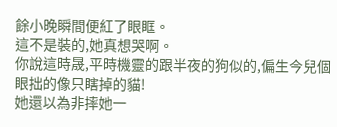餘小晚瞬間便紅了眼眶。
這不是裝的,她真想哭啊。
你說這時晟,平時機靈的跟半夜的狗似的,偏生今兒個眼拙的像只瞎掉的貓!
她還以為非摔她一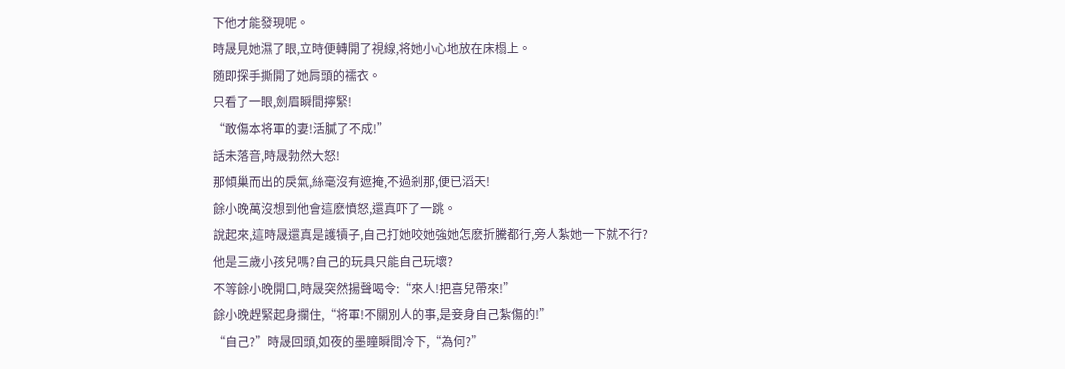下他才能發現呢。
時晟見她濕了眼,立時便轉開了視線,将她小心地放在床榻上。
随即探手撕開了她肩頭的襦衣。
只看了一眼,劍眉瞬間擰緊!
“敢傷本将軍的妻!活膩了不成!”
話未落音,時晟勃然大怒!
那傾巢而出的戾氣,絲毫沒有遮掩,不過剎那,便已滔天!
餘小晚萬沒想到他會這麽憤怒,還真吓了一跳。
說起來,這時晟還真是護犢子,自己打她咬她強她怎麽折騰都行,旁人紮她一下就不行?
他是三歲小孩兒嗎?自己的玩具只能自己玩壞?
不等餘小晚開口,時晟突然揚聲喝令:“來人!把喜兒帶來!”
餘小晚趕緊起身攔住,“将軍!不關別人的事,是妾身自己紮傷的!”
“自己?”時晟回頭,如夜的墨瞳瞬間冷下,“為何?”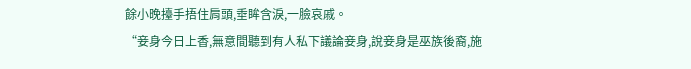餘小晚擡手捂住肩頭,垂眸含淚,一臉哀戚。
“妾身今日上香,無意間聽到有人私下議論妾身,說妾身是巫族後裔,施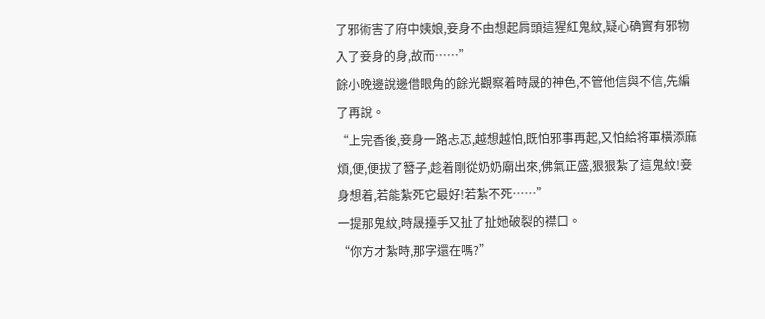了邪術害了府中姨娘,妾身不由想起肩頭這猩紅鬼紋,疑心确實有邪物入了妾身的身,故而……”
餘小晚邊說邊借眼角的餘光觀察着時晟的神色,不管他信與不信,先編了再說。
“上完香後,妾身一路忐忑,越想越怕,既怕邪事再起,又怕給将軍橫添麻煩,便,便拔了簪子,趁着剛從奶奶廟出來,佛氣正盛,狠狠紮了這鬼紋!妾身想着,若能紮死它最好!若紮不死……”
一提那鬼紋,時晟擡手又扯了扯她破裂的襟口。
“你方才紮時,那字還在嗎?”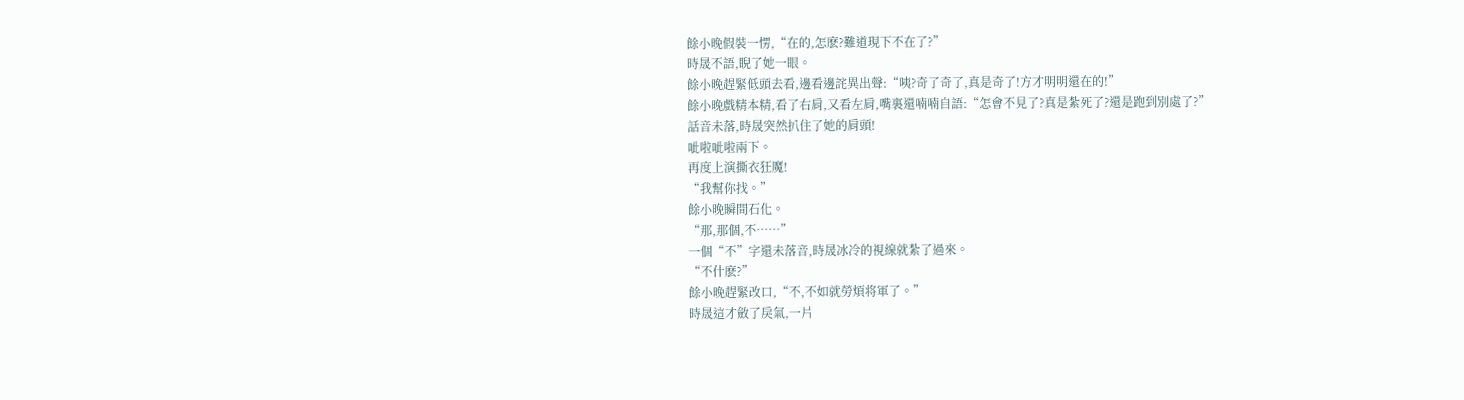餘小晚假裝一愣,“在的,怎麽?難道現下不在了?”
時晟不語,睨了她一眼。
餘小晚趕緊低頭去看,邊看邊詫異出聲:“咦?奇了奇了,真是奇了!方才明明還在的!”
餘小晚戲精本精,看了右肩,又看左肩,嘴裏還喃喃自語:“怎會不見了?真是紮死了?還是跑到別處了?”
話音未落,時晟突然扒住了她的肩頭!
呲啦呲啦兩下。
再度上演撕衣狂魔!
“我幫你找。”
餘小晚瞬間石化。
“那,那個,不……”
一個“不”字還未落音,時晟冰冷的視線就紮了過來。
“不什麽?”
餘小晚趕緊改口,“不,不如就勞煩将軍了。”
時晟這才斂了戾氣,一片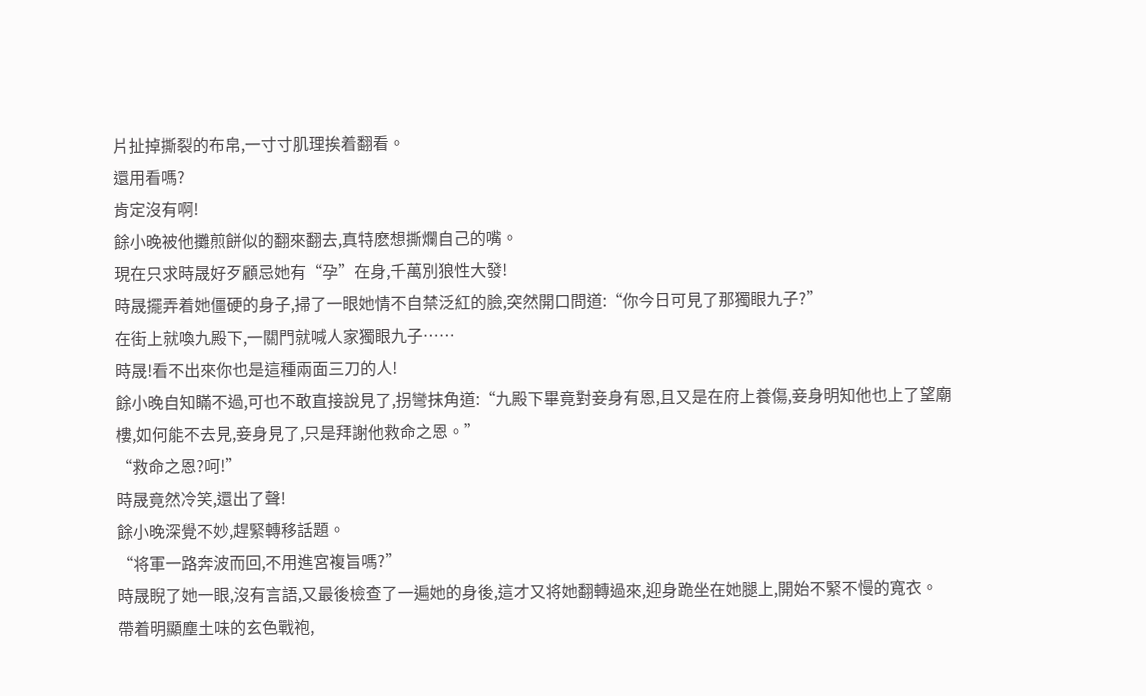片扯掉撕裂的布帛,一寸寸肌理挨着翻看。
還用看嗎?
肯定沒有啊!
餘小晚被他攤煎餅似的翻來翻去,真特麽想撕爛自己的嘴。
現在只求時晟好歹顧忌她有“孕”在身,千萬別狼性大發!
時晟擺弄着她僵硬的身子,掃了一眼她情不自禁泛紅的臉,突然開口問道:“你今日可見了那獨眼九子?”
在街上就喚九殿下,一關門就喊人家獨眼九子……
時晟!看不出來你也是這種兩面三刀的人!
餘小晚自知瞞不過,可也不敢直接說見了,拐彎抹角道:“九殿下畢竟對妾身有恩,且又是在府上養傷,妾身明知他也上了望廟樓,如何能不去見,妾身見了,只是拜謝他救命之恩。”
“救命之恩?呵!”
時晟竟然冷笑,還出了聲!
餘小晚深覺不妙,趕緊轉移話題。
“将軍一路奔波而回,不用進宮複旨嗎?”
時晟睨了她一眼,沒有言語,又最後檢查了一遍她的身後,這才又将她翻轉過來,迎身跪坐在她腿上,開始不緊不慢的寬衣。
帶着明顯塵土味的玄色戰袍,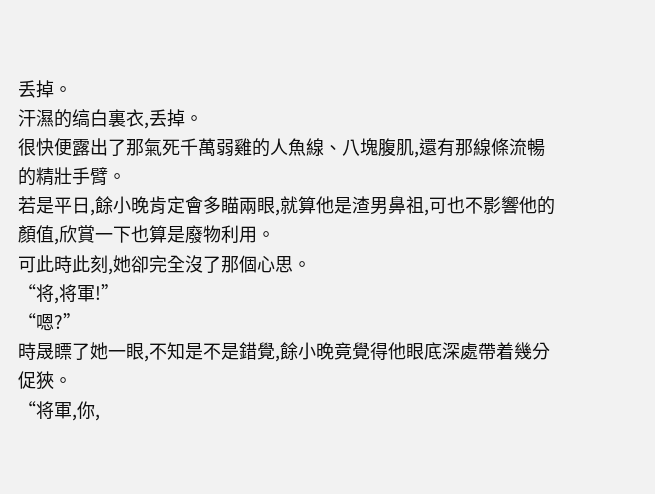丢掉。
汗濕的缟白裏衣,丢掉。
很快便露出了那氣死千萬弱雞的人魚線、八塊腹肌,還有那線條流暢的精壯手臂。
若是平日,餘小晚肯定會多瞄兩眼,就算他是渣男鼻祖,可也不影響他的顏值,欣賞一下也算是廢物利用。
可此時此刻,她卻完全沒了那個心思。
“将,将軍!”
“嗯?”
時晟瞟了她一眼,不知是不是錯覺,餘小晚竟覺得他眼底深處帶着幾分促狹。
“将軍,你,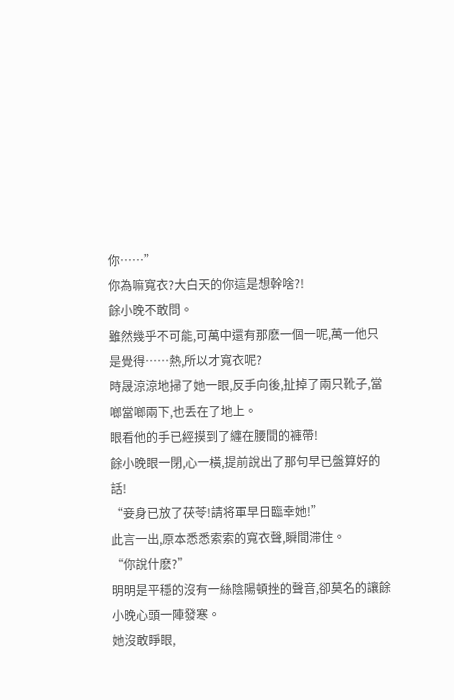你……”
你為嘛寬衣?大白天的你這是想幹啥?!
餘小晚不敢問。
雖然幾乎不可能,可萬中還有那麽一個一呢,萬一他只是覺得……熱,所以才寬衣呢?
時晟涼涼地掃了她一眼,反手向後,扯掉了兩只靴子,當啷當啷兩下,也丢在了地上。
眼看他的手已經摸到了纏在腰間的褲帶!
餘小晚眼一閉,心一橫,提前說出了那句早已盤算好的話!
“妾身已放了茯苓!請将軍早日臨幸她!”
此言一出,原本悉悉索索的寬衣聲,瞬間滞住。
“你說什麽?”
明明是平穩的沒有一絲陰陽頓挫的聲音,卻莫名的讓餘小晚心頭一陣發寒。
她沒敢睜眼,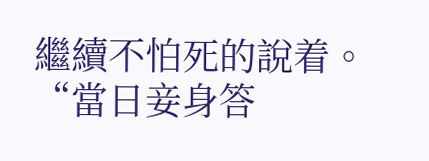繼續不怕死的說着。
“當日妾身答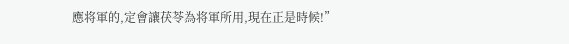應将軍的,定會讓茯苓為将軍所用,現在正是時候!”